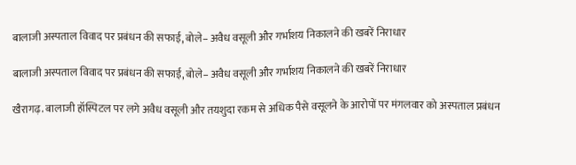बालाजी अस्पताल विवाद पर प्रबंधन की सफाई, बोले– अवैध वसूली और गर्भाशय निकालने की खबरें निराधार

बालाजी अस्पताल विवाद पर प्रबंधन की सफाई, बोले– अवैध वसूली और गर्भाशय निकालने की खबरें निराधार

खैरागढ़. बालाजी हॉस्पिटल पर लगे अवैध वसूली और तयशुदा रकम से अधिक पैसे वसूलने के आरोपों पर मंगलवार को अस्पताल प्रबंधन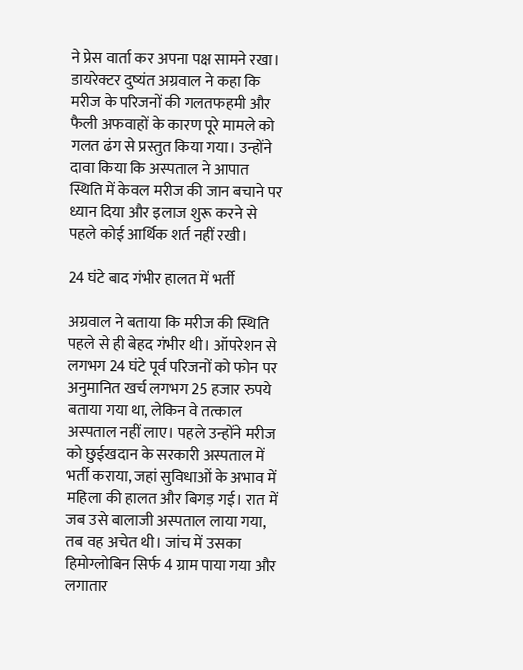ने प्रेस वार्ता कर अपना पक्ष सामने रखा। डायरेक्टर दुष्यंत अग्रवाल ने कहा कि मरीज के परिजनों की गलतफहमी और फैली अफवाहों के कारण पूरे मामले को गलत ढंग से प्रस्तुत किया गया। उन्होंने दावा किया कि अस्पताल ने आपात स्थिति में केवल मरीज की जान बचाने पर ध्यान दिया और इलाज शुरू करने से पहले कोई आर्थिक शर्त नहीं रखी।

24 घंटे बाद गंभीर हालत में भर्ती

अग्रवाल ने बताया कि मरीज की स्थिति पहले से ही बेहद गंभीर थी। ऑपरेशन से लगभग 24 घंटे पूर्व परिजनों को फोन पर अनुमानित खर्च लगभग 25 हजार रुपये बताया गया था, लेकिन वे तत्काल अस्पताल नहीं लाए। पहले उन्होंने मरीज को छुईखदान के सरकारी अस्पताल में भर्ती कराया, जहां सुविधाओं के अभाव में महिला की हालत और बिगड़ गई। रात में जब उसे बालाजी अस्पताल लाया गया, तब वह अचेत थी। जांच में उसका हिमोग्लोबिन सिर्फ 4 ग्राम पाया गया और लगातार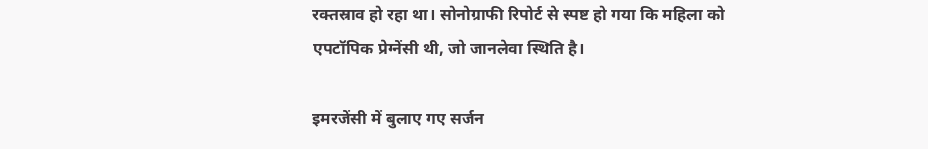रक्तस्राव हो रहा था। सोनोग्राफी रिपोर्ट से स्पष्ट हो गया कि महिला को एपटॉपिक प्रेग्नेंसी थी, जो जानलेवा स्थिति है।

इमरजेंसी में बुलाए गए सर्जन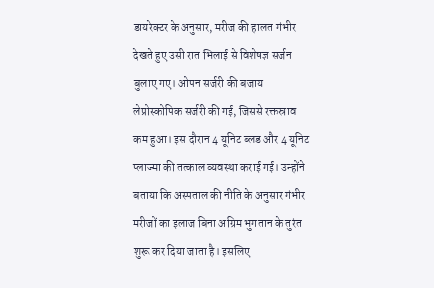डायरेक्टर के अनुसार, मरीज की हालत गंभीर देखते हुए उसी रात भिलाई से विशेषज्ञ सर्जन बुलाए गए। ओपन सर्जरी की बजाय लेप्रोस्कोपिक सर्जरी की गई, जिससे रक्तस्राव कम हुआ। इस दौरान 4 यूनिट ब्लड और 4 यूनिट प्लाज्मा की तत्काल व्यवस्था कराई गई। उन्होंने बताया कि अस्पताल की नीति के अनुसार गंभीर मरीजों का इलाज बिना अग्रिम भुगतान के तुरंत शुरू कर दिया जाता है। इसलिए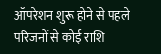ऑपरेशन शुरू होने से पहले परिजनों से कोई राशि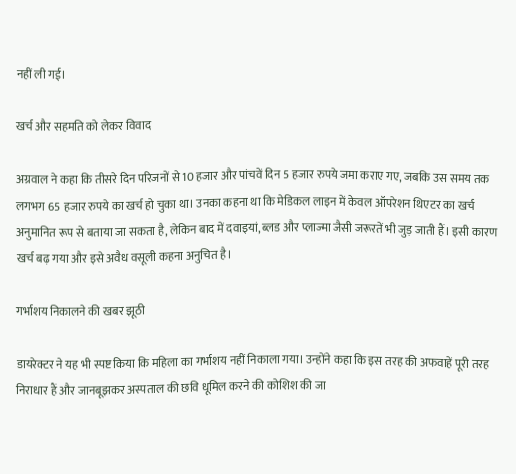नहीं ली गई।

खर्च और सहमति को लेकर विवाद

अग्रवाल ने कहा कि तीसरे दिन परिजनों से 10 हजार और पांचवें दिन 5 हजार रुपये जमा कराए गए, जबकि उस समय तक लगभग 65 हजार रुपये का खर्च हो चुका था। उनका कहना था कि मेडिकल लाइन में केवल ऑपरेशन थिएटर का खर्च अनुमानित रूप से बताया जा सकता है, लेकिन बाद में दवाइयां, ब्लड और प्लाज्मा जैसी जरूरतें भी जुड़ जाती हैं। इसी कारण खर्च बढ़ गया और इसे अवैध वसूली कहना अनुचित है।

गर्भाशय निकालने की खबर झूठी

डायरेक्टर ने यह भी स्पष्ट किया कि महिला का गर्भाशय नहीं निकाला गया। उन्होंने कहा कि इस तरह की अफवाहें पूरी तरह निराधार हैं और जानबूझकर अस्पताल की छवि धूमिल करने की कोशिश की जा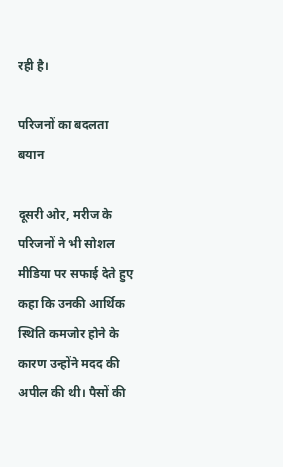रही है।

परिजनों का बदलता बयान

दूसरी ओर, मरीज के परिजनों ने भी सोशल मीडिया पर सफाई देते हुए कहा कि उनकी आर्थिक स्थिति कमजोर होने के कारण उन्होंने मदद की अपील की थी। पैसों की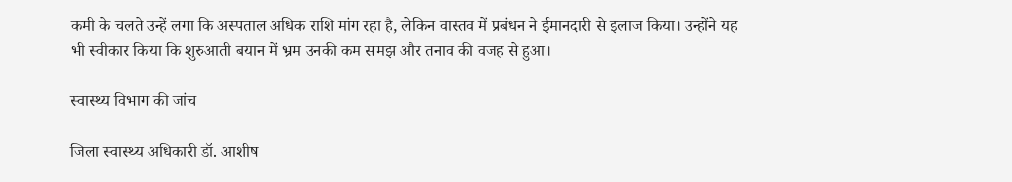कमी के चलते उन्हें लगा कि अस्पताल अधिक राशि मांग रहा है, लेकिन वास्तव में प्रबंधन ने ईमानदारी से इलाज किया। उन्होंने यह भी स्वीकार किया कि शुरुआती बयान में भ्रम उनकी कम समझ और तनाव की वजह से हुआ।

स्वास्थ्य विभाग की जांच

जिला स्वास्थ्य अधिकारी डॉ. आशीष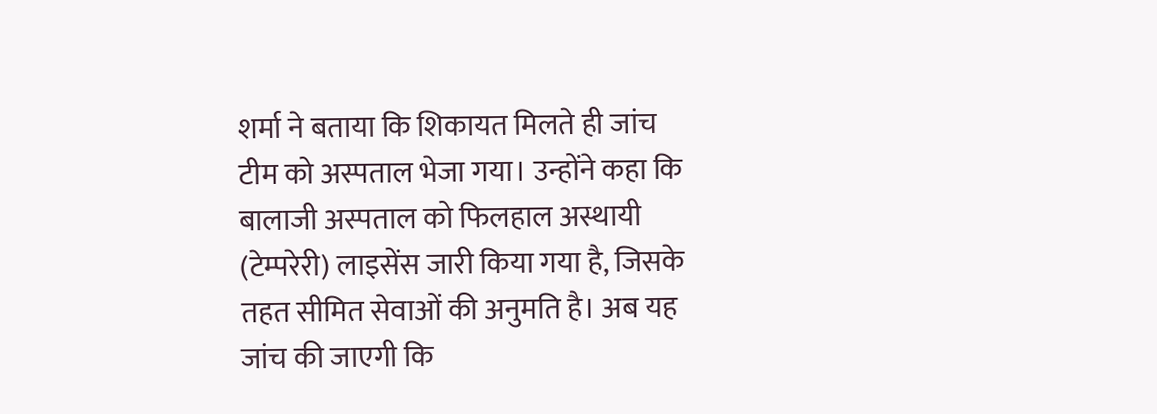शर्मा ने बताया कि शिकायत मिलते ही जांच टीम को अस्पताल भेजा गया। उन्होंने कहा कि बालाजी अस्पताल को फिलहाल अस्थायी (टेम्परेरी) लाइसेंस जारी किया गया है, जिसके तहत सीमित सेवाओं की अनुमति है। अब यह जांच की जाएगी कि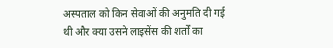अस्पताल को किन सेवाओं की अनुमति दी गई थी और क्या उसने लाइसेंस की शर्तों का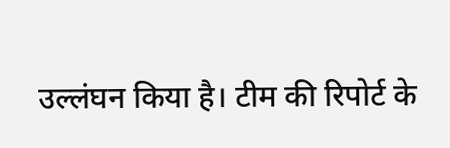उल्लंघन किया है। टीम की रिपोर्ट के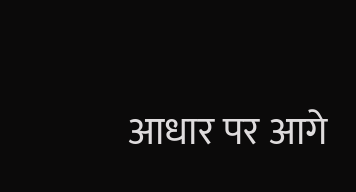आधार पर आगे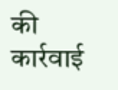की कार्रवाई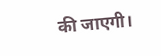की जाएगी।